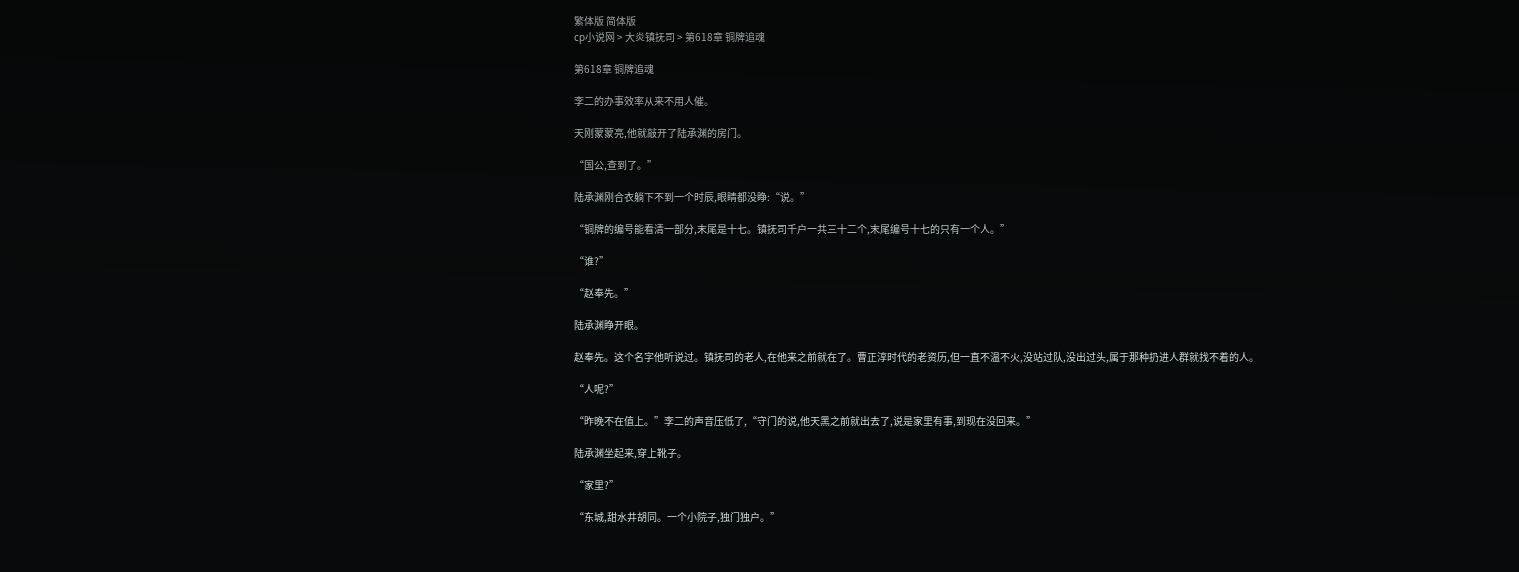繁体版 简体版
cp小说网 > 大炎镇抚司 > 第618章 铜牌追魂

第618章 铜牌追魂

李二的办事效率从来不用人催。

天刚蒙蒙亮,他就敲开了陆承渊的房门。

“国公,查到了。”

陆承渊刚合衣躺下不到一个时辰,眼睛都没睁:“说。”

“铜牌的编号能看清一部分,末尾是十七。镇抚司千户一共三十二个,末尾编号十七的只有一个人。”

“谁?”

“赵奉先。”

陆承渊睁开眼。

赵奉先。这个名字他听说过。镇抚司的老人,在他来之前就在了。曹正淳时代的老资历,但一直不温不火,没站过队,没出过头,属于那种扔进人群就找不着的人。

“人呢?”

“昨晚不在值上。”李二的声音压低了,“守门的说,他天黑之前就出去了,说是家里有事,到现在没回来。”

陆承渊坐起来,穿上靴子。

“家里?”

“东城,甜水井胡同。一个小院子,独门独户。”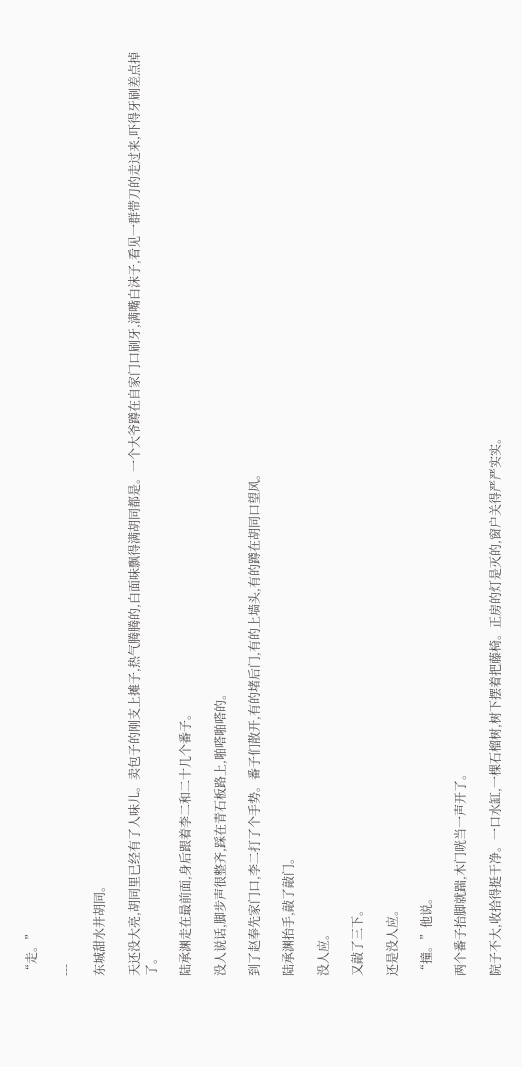“走。”

---

东城甜水井胡同。

天还没大亮,胡同里已经有了人味儿。卖包子的刚支上摊子,热气腾腾的,白面味飘得满胡同都是。一个大爷蹲在自家门口刷牙,满嘴白沫子,看见一群带刀的走过来,吓得牙刷差点掉了。

陆承渊走在最前面,身后跟着李二和二十几个番子。

没人说话,脚步声很整齐,踩在青石板路上,啪嗒啪嗒的。

到了赵奉先家门口,李二打了个手势。番子们散开,有的堵后门,有的上墙头,有的蹲在胡同口望风。

陆承渊抬手,敲了敲门。

没人应。

又敲了三下。

还是没人应。

“撞。”他说。

两个番子抬脚就踹,木门咣当一声开了。

院子不大,收拾得挺干净。一口水缸,一棵石榴树,树下摆着把藤椅。正房的灯是灭的,窗户关得严严实实。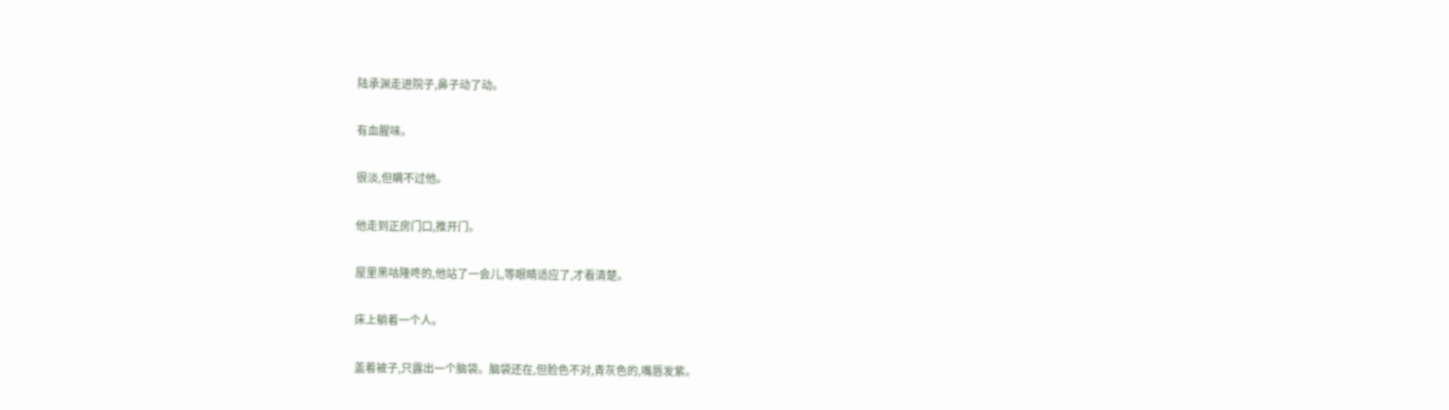陆承渊走进院子,鼻子动了动。

有血腥味。

很淡,但瞒不过他。

他走到正房门口,推开门。

屋里黑咕隆咚的,他站了一会儿,等眼睛适应了,才看清楚。

床上躺着一个人。

盖着被子,只露出一个脑袋。脑袋还在,但脸色不对,青灰色的,嘴唇发紫。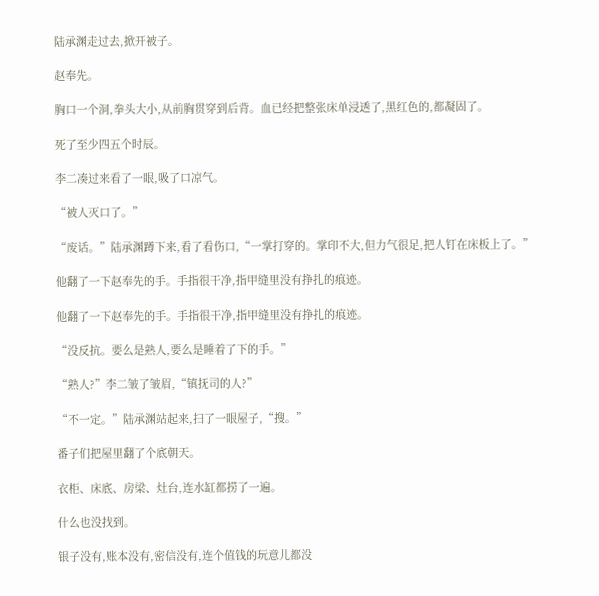陆承渊走过去,掀开被子。

赵奉先。

胸口一个洞,拳头大小,从前胸贯穿到后背。血已经把整张床单浸透了,黑红色的,都凝固了。

死了至少四五个时辰。

李二凑过来看了一眼,吸了口凉气。

“被人灭口了。”

“废话。”陆承渊蹲下来,看了看伤口,“一掌打穿的。掌印不大,但力气很足,把人钉在床板上了。”

他翻了一下赵奉先的手。手指很干净,指甲缝里没有挣扎的痕迹。

他翻了一下赵奉先的手。手指很干净,指甲缝里没有挣扎的痕迹。

“没反抗。要么是熟人,要么是睡着了下的手。”

“熟人?”李二皱了皱眉,“镇抚司的人?”

“不一定。”陆承渊站起来,扫了一眼屋子,“搜。”

番子们把屋里翻了个底朝天。

衣柜、床底、房梁、灶台,连水缸都捞了一遍。

什么也没找到。

银子没有,账本没有,密信没有,连个值钱的玩意儿都没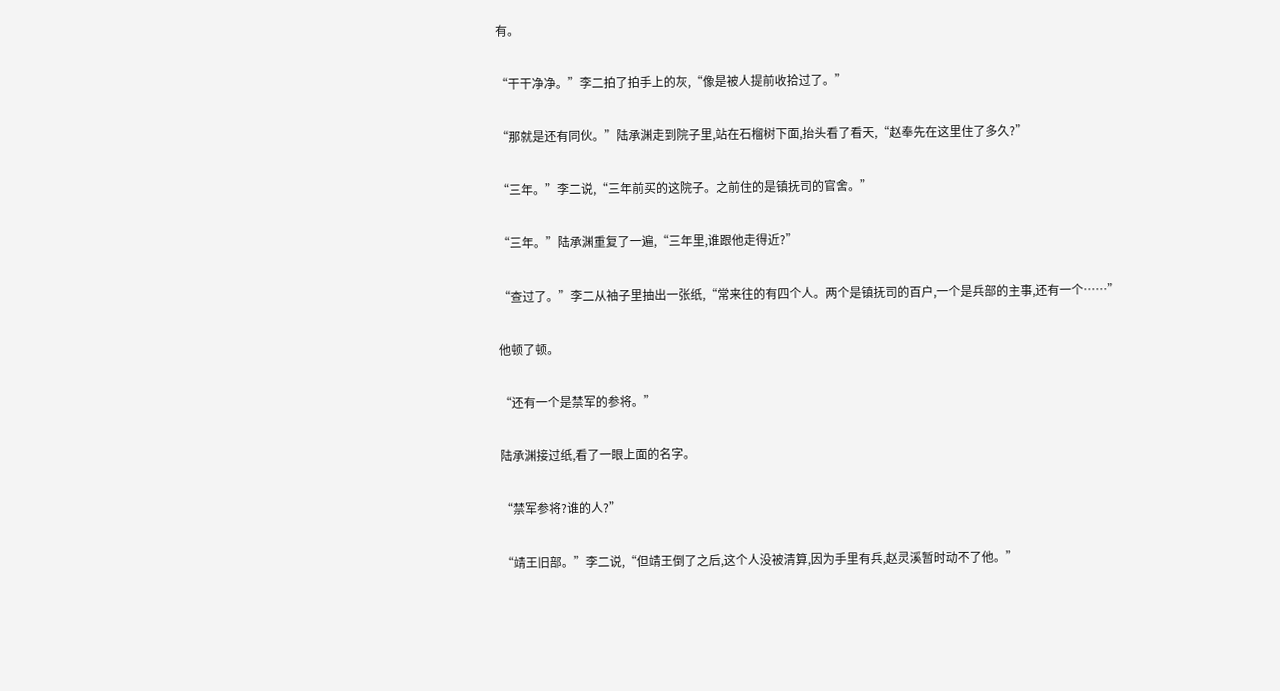有。

“干干净净。”李二拍了拍手上的灰,“像是被人提前收拾过了。”

“那就是还有同伙。”陆承渊走到院子里,站在石榴树下面,抬头看了看天,“赵奉先在这里住了多久?”

“三年。”李二说,“三年前买的这院子。之前住的是镇抚司的官舍。”

“三年。”陆承渊重复了一遍,“三年里,谁跟他走得近?”

“查过了。”李二从袖子里抽出一张纸,“常来往的有四个人。两个是镇抚司的百户,一个是兵部的主事,还有一个……”

他顿了顿。

“还有一个是禁军的参将。”

陆承渊接过纸,看了一眼上面的名字。

“禁军参将?谁的人?”

“靖王旧部。”李二说,“但靖王倒了之后,这个人没被清算,因为手里有兵,赵灵溪暂时动不了他。”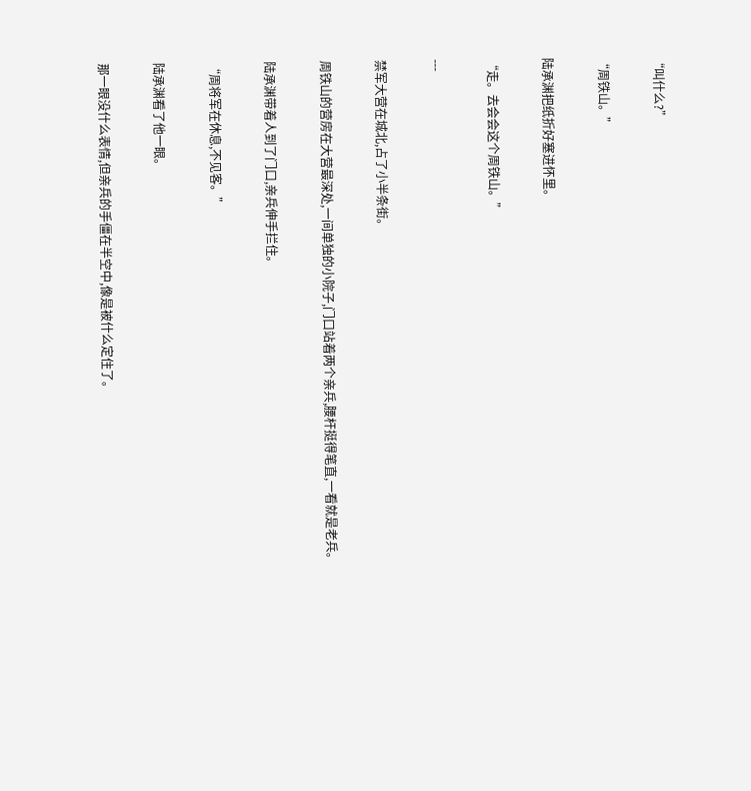“叫什么?”

“周铁山。”

陆承渊把纸折好塞进怀里。

“走。去会会这个周铁山。”

---

禁军大营在城北,占了小半条街。

周铁山的营房在大营最深处,一间单独的小院子,门口站着两个亲兵,腰杆挺得笔直,一看就是老兵。

陆承渊带着人到了门口,亲兵伸手拦住。

“周将军在休息,不见客。”

陆承渊看了他一眼。

那一眼没什么表情,但亲兵的手僵在半空中,像是被什么定住了。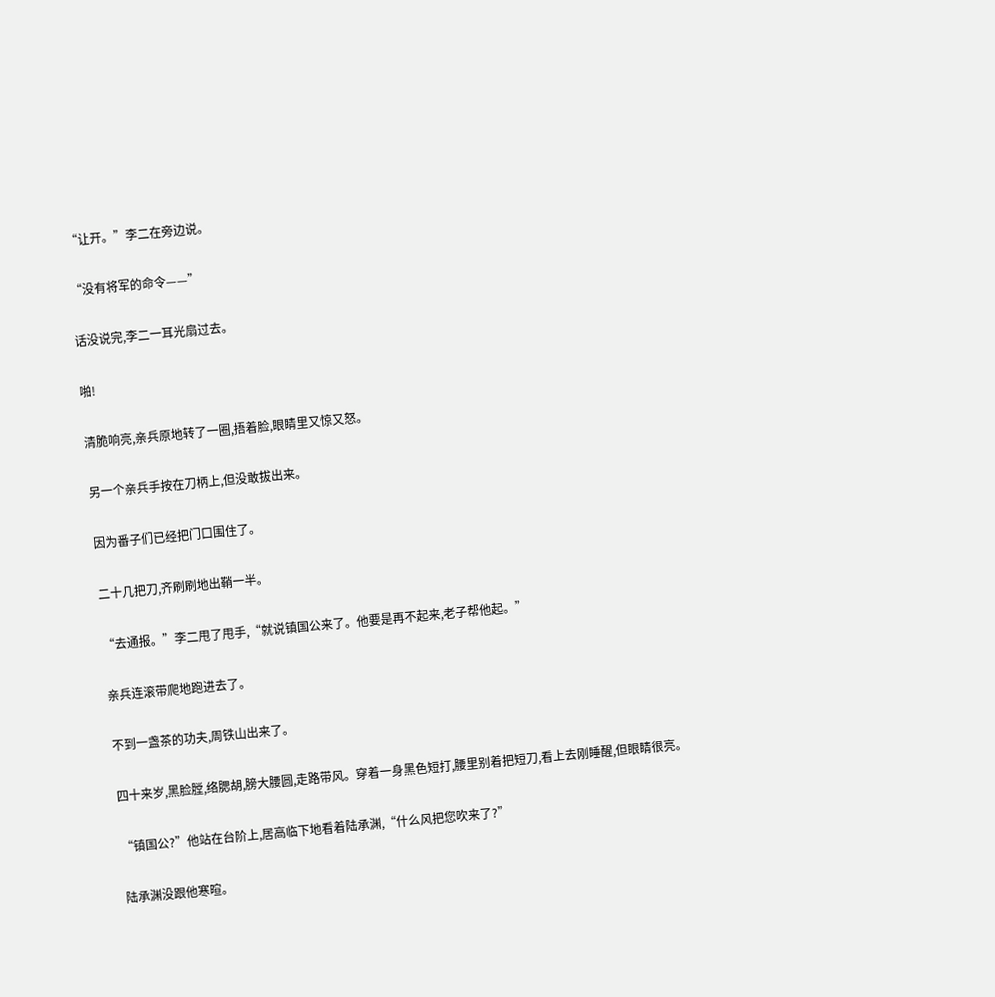“让开。”李二在旁边说。

“没有将军的命令——”

话没说完,李二一耳光扇过去。

啪!

清脆响亮,亲兵原地转了一圈,捂着脸,眼睛里又惊又怒。

另一个亲兵手按在刀柄上,但没敢拔出来。

因为番子们已经把门口围住了。

二十几把刀,齐刷刷地出鞘一半。

“去通报。”李二甩了甩手,“就说镇国公来了。他要是再不起来,老子帮他起。”

亲兵连滚带爬地跑进去了。

不到一盏茶的功夫,周铁山出来了。

四十来岁,黑脸膛,络腮胡,膀大腰圆,走路带风。穿着一身黑色短打,腰里别着把短刀,看上去刚睡醒,但眼睛很亮。

“镇国公?”他站在台阶上,居高临下地看着陆承渊,“什么风把您吹来了?”

陆承渊没跟他寒暄。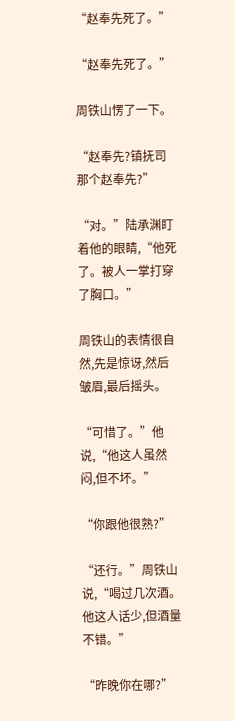“赵奉先死了。”

“赵奉先死了。”

周铁山愣了一下。

“赵奉先?镇抚司那个赵奉先?”

“对。”陆承渊盯着他的眼睛,“他死了。被人一掌打穿了胸口。”

周铁山的表情很自然,先是惊讶,然后皱眉,最后摇头。

“可惜了。”他说,“他这人虽然闷,但不坏。”

“你跟他很熟?”

“还行。”周铁山说,“喝过几次酒。他这人话少,但酒量不错。”

“昨晚你在哪?”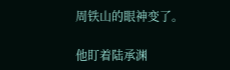周铁山的眼神变了。

他盯着陆承渊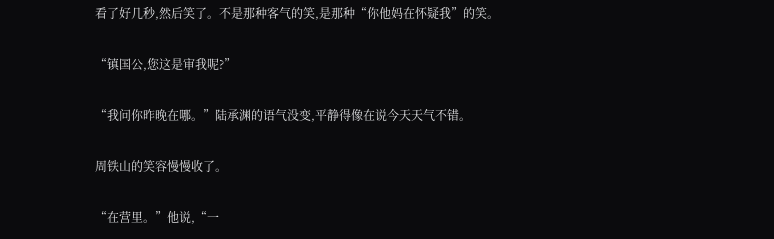看了好几秒,然后笑了。不是那种客气的笑,是那种“你他妈在怀疑我”的笑。

“镇国公,您这是审我呢?”

“我问你昨晚在哪。”陆承渊的语气没变,平静得像在说今天天气不错。

周铁山的笑容慢慢收了。

“在营里。”他说,“一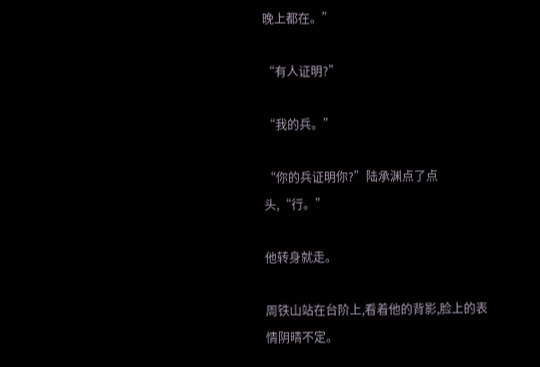晚上都在。”

“有人证明?”

“我的兵。”

“你的兵证明你?”陆承渊点了点头,“行。”

他转身就走。

周铁山站在台阶上,看着他的背影,脸上的表情阴晴不定。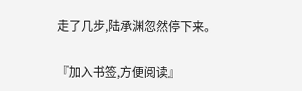走了几步,陆承渊忽然停下来。

『加入书签,方便阅读』